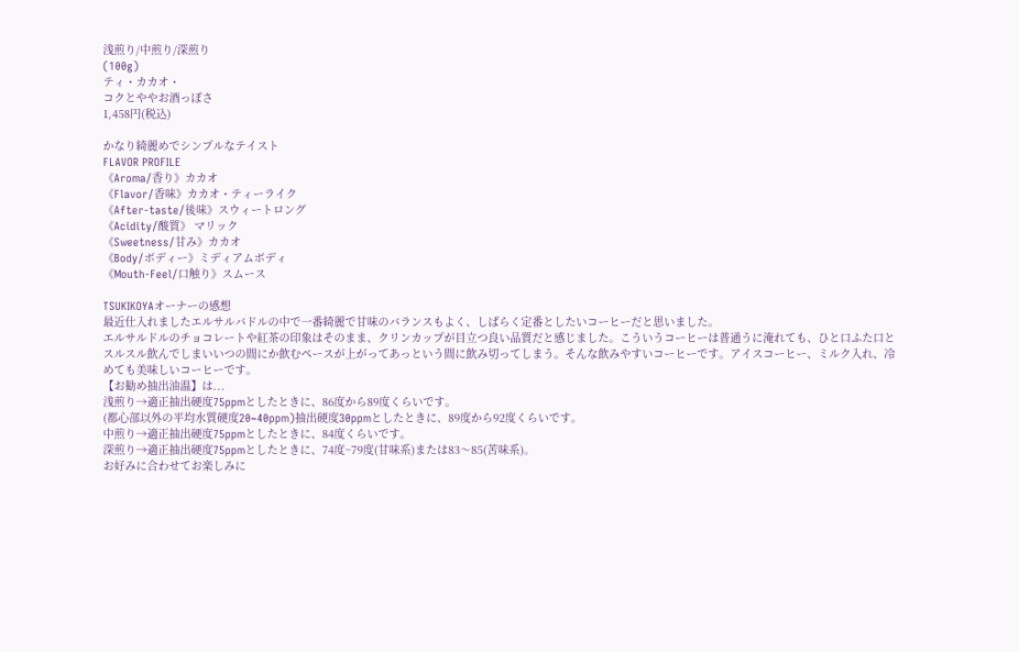浅煎り/中煎り/深煎り
(100g)
ティ・カカオ・
コクとややお酒っぽさ
1,458円(税込)

かなり綺麗めでシンプルなテイスト
FLAVOR PROFILE
《Aroma/香り》カカオ
《Flavor/香味》カカオ・ティーライク
《After-taste/後味》スウィートロング
《Acidity/酸質》 マリック
《Sweetness/甘み》カカオ
《Body/ボディー》ミディアムボディ
《Mouth-Feel/口触り》スムース

TSUKIKOYAオーナーの感想
最近仕入れましたエルサルバドルの中で一番綺麗で甘味のバランスもよく、しばらく定番としたいコーヒーだと思いました。
エルサルドルのチョコレートや紅茶の印象はそのまま、クリンカップが目立つ良い品質だと感じました。こういうコーヒーは普通うに淹れても、ひと口ふた口とスルスル飲んでしまいいつの間にか飲むペースが上がってあっという間に飲み切ってしまう。そんな飲みやすいコーヒーです。アイスコーヒー、ミルク入れ、冷めても美味しいコーヒーです。
【お勧め抽出油温】は...
浅煎り→適正抽出硬度75ppmとしたときに、86度から89度くらいです。
(都心部以外の平均水質硬度20~40ppm)抽出硬度30ppmとしたときに、89度から92度くらいです。
中煎り→適正抽出硬度75ppmとしたときに、84度くらいです。
深煎り→適正抽出硬度75ppmとしたときに、74度~79度(甘味系)または83〜85(苦味系)。
お好みに合わせてお楽しみに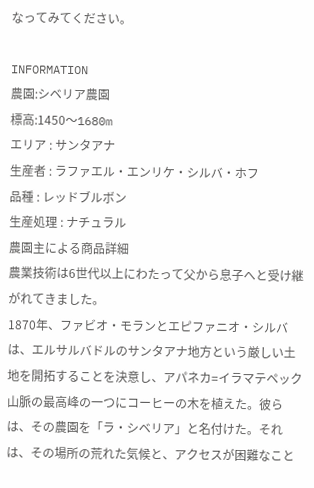なってみてください。

INFORMATION
農園:シベリア農園
標高:1450〜1680m
エリア : サンタアナ
生産者 : ラファエル・エンリケ・シルバ・ホフ
品種 : レッドブルボン
生産処理 : ナチュラル
農園主による商品詳細
農業技術は6世代以上にわたって父から息子へと受け継がれてきました。
1870年、ファビオ・モランとエピファニオ・シルバは、エルサルバドルのサンタアナ地方という厳しい土地を開拓することを決意し、アパネカ=イラマテペック山脈の最高峰の一つにコーヒーの木を植えた。彼らは、その農園を「ラ・シベリア」と名付けた。それは、その場所の荒れた気候と、アクセスが困難なこと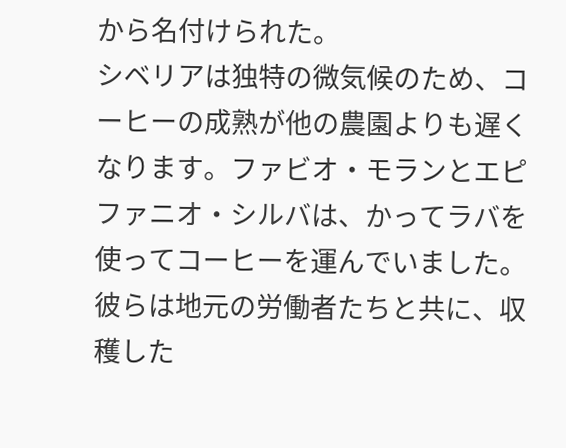から名付けられた。
シベリアは独特の微気候のため、コーヒーの成熟が他の農園よりも遅くなります。ファビオ・モランとエピファニオ・シルバは、かってラバを使ってコーヒーを運んでいました。彼らは地元の労働者たちと共に、収穫した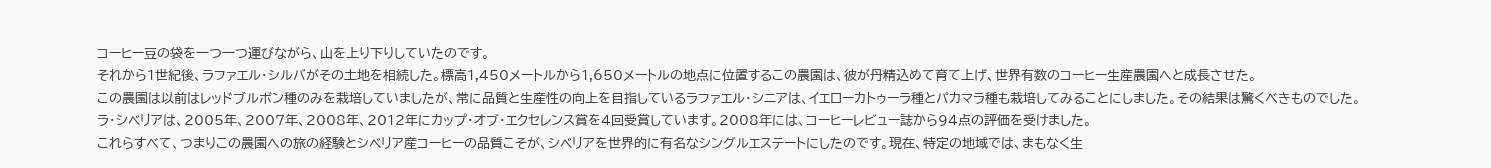コーヒー豆の袋を一つ一つ運びながら、山を上り下りしていたのです。
それから1世紀後、ラファエル・シルバがその土地を相続した。標高1,450メートルから1,650メートルの地点に位置するこの農園は、彼が丹精込めて育て上げ、世界有数のコーヒー生産農園へと成長させた。
この農園は以前はレッドブルボン種のみを栽培していましたが、常に品質と生産性の向上を目指しているラファエル・シニアは、イエローカトゥーラ種とパカマラ種も栽培してみることにしました。その結果は驚くべきものでした。
ラ・シベリアは、2005年、2007年、2008年、2012年にカップ・オブ・エクセレンス賞を4回受賞しています。2008年には、コーヒーレビュー誌から94点の評価を受けました。
これらすべて、つまりこの農園への旅の経験とシベリア産コーヒーの品質こそが、シベリアを世界的に有名なシングルエステートにしたのです。現在、特定の地域では、まもなく生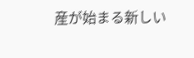産が始まる新しい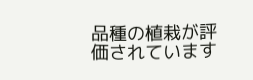品種の植栽が評価されています